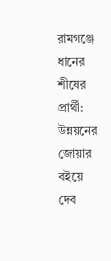রামগঞ্জে ধানের শীষের প্রার্থী: উন্নয়নের জোয়ার বইয়ে দেব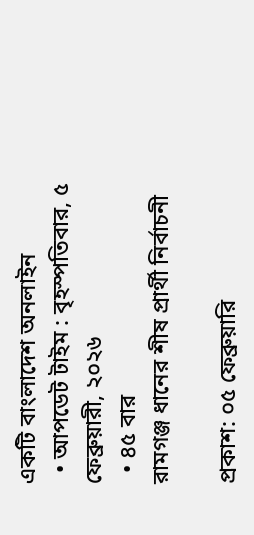একটি বাংলাদেশ অনলাইন
  • আপডেট টাইম : বৃহস্পতিবার, ৫ ফেব্রুয়ারী, ২০২৬
  • ৪৫ বার
রামগঞ্জ ধানের শীষ প্রার্থী নির্বাচনী

প্রকাশ: ০৫ ফেব্রুয়ারি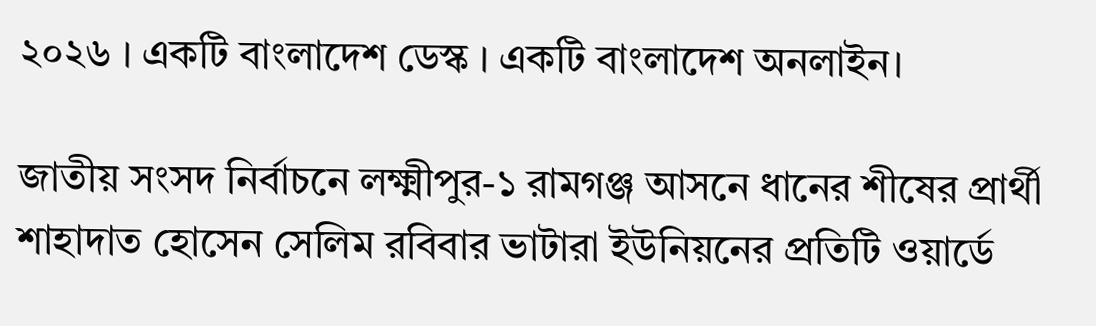২০২৬ । একটি বাংলাদেশ ডেস্ক । একটি বাংলাদেশ অনলাইন।

জাতীয় সংসদ নির্বাচনে লক্ষ্মীপুর-১ রামগঞ্জ আসনে ধানের শীষের প্রার্থী শাহাদাত হোসেন সেলিম রবিবার ভাটারা ইউনিয়নের প্রতিটি ওয়ার্ডে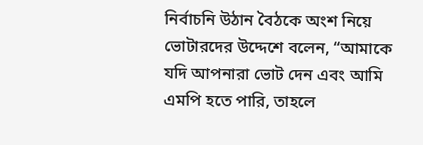নির্বাচনি উঠান বৈঠকে অংশ নিয়ে ভোটারদের উদ্দেশে বলেন, “আমাকে যদি আপনারা ভোট দেন এবং আমি এমপি হতে পারি, তাহলে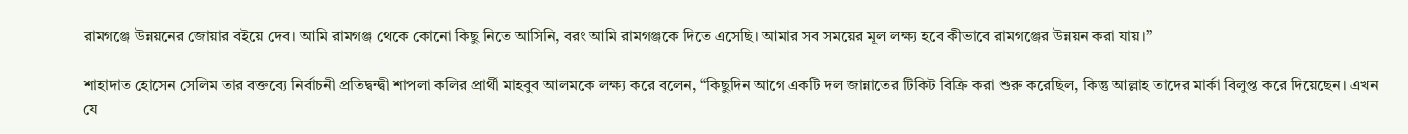রামগঞ্জে উন্নয়নের জোয়ার বইয়ে দেব। আমি রামগঞ্জ থেকে কোনো কিছু নিতে আসিনি, বরং আমি রামগঞ্জকে দিতে এসেছি। আমার সব সময়ের মূল লক্ষ্য হবে কীভাবে রামগঞ্জের উন্নয়ন করা যায়।”

শাহাদাত হোসেন সেলিম তার বক্তব্যে নির্বাচনী প্রতিদ্বন্দ্বী শাপলা কলির প্রার্থী মাহবুব আলমকে লক্ষ্য করে বলেন, “কিছুদিন আগে একটি দল জান্নাতের টিকিট বিক্রি করা শুরু করেছিল, কিন্তু আল্লাহ তাদের মার্কা বিলুপ্ত করে দিয়েছেন। এখন যে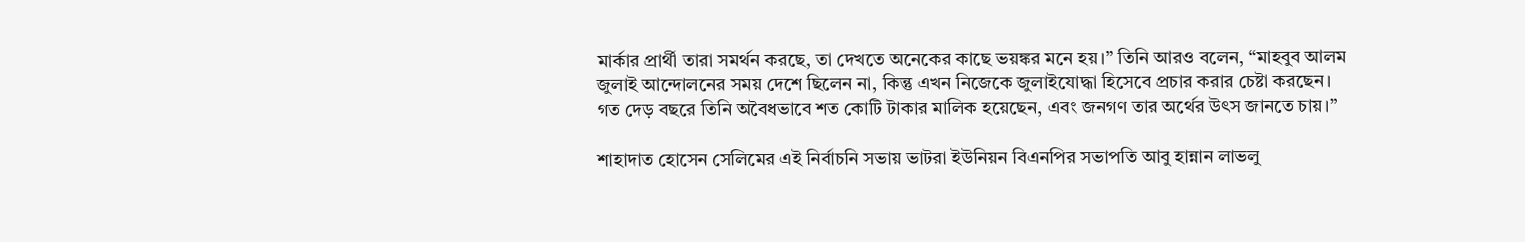মার্কার প্রার্থী তারা সমর্থন করছে, তা দেখতে অনেকের কাছে ভয়ঙ্কর মনে হয়।” তিনি আরও বলেন, “মাহবুব আলম জুলাই আন্দোলনের সময় দেশে ছিলেন না, কিন্তু এখন নিজেকে জুলাইযোদ্ধা হিসেবে প্রচার করার চেষ্টা করছেন। গত দেড় বছরে তিনি অবৈধভাবে শত কোটি টাকার মালিক হয়েছেন, এবং জনগণ তার অর্থের উৎস জানতে চায়।”

শাহাদাত হোসেন সেলিমের এই নির্বাচনি সভায় ভাটরা ইউনিয়ন বিএনপির সভাপতি আবু হান্নান লাভলু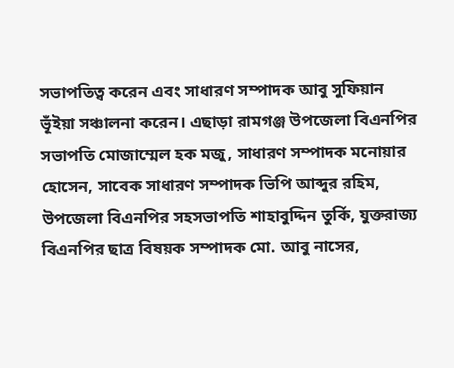সভাপতিত্ব করেন এবং সাধারণ সম্পাদক আবু সুফিয়ান ভূঁইয়া সঞ্চালনা করেন। এছাড়া রামগঞ্জ উপজেলা বিএনপির সভাপতি মোজাম্মেল হক মজু, সাধারণ সম্পাদক মনোয়ার হোসেন, সাবেক সাধারণ সম্পাদক ভিপি আব্দুর রহিম, উপজেলা বিএনপির সহসভাপতি শাহাবুদ্দিন তুর্কি, যুক্তরাজ্য বিএনপির ছাত্র বিষয়ক সম্পাদক মো. আবু নাসের,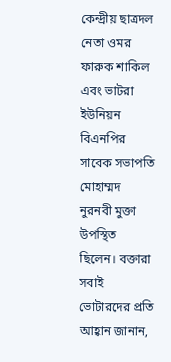কেন্দ্রীয় ছাত্রদল নেতা ওমর ফারুক শাকিল এবং ভাটরা ইউনিয়ন বিএনপির সাবেক সভাপতি মোহাম্মদ নুরনবী মুক্তা উপস্থিত ছিলেন। বক্তারা সবাই ভোটারদের প্রতি আহ্বান জানান,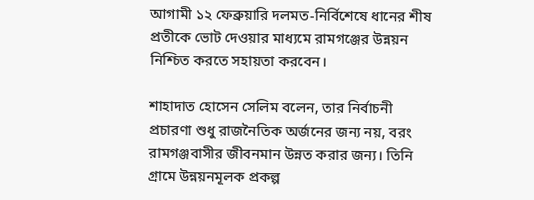আগামী ১২ ফেব্রুয়ারি দলমত-নির্বিশেষে ধানের শীষ প্রতীকে ভোট দেওয়ার মাধ্যমে রামগঞ্জের উন্নয়ন নিশ্চিত করতে সহায়তা করবেন।

শাহাদাত হোসেন সেলিম বলেন, তার নির্বাচনী প্রচারণা শুধু রাজনৈতিক অর্জনের জন্য নয়, বরং রামগঞ্জবাসীর জীবনমান উন্নত করার জন্য। তিনি গ্রামে উন্নয়নমূলক প্রকল্প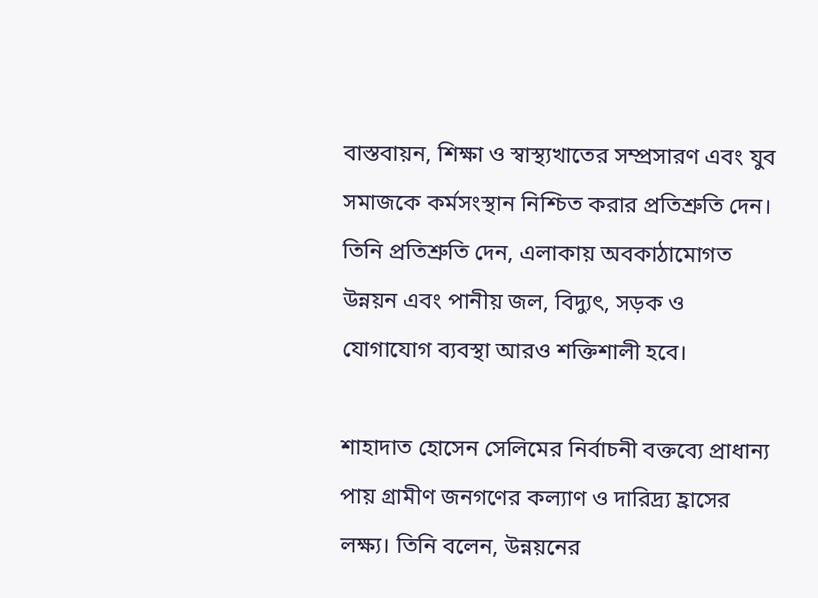বাস্তবায়ন, শিক্ষা ও স্বাস্থ্যখাতের সম্প্রসারণ এবং যুব সমাজকে কর্মসংস্থান নিশ্চিত করার প্রতিশ্রুতি দেন। তিনি প্রতিশ্রুতি দেন, এলাকায় অবকাঠামোগত উন্নয়ন এবং পানীয় জল, বিদ্যুৎ, সড়ক ও যোগাযোগ ব্যবস্থা আরও শক্তিশালী হবে।

শাহাদাত হোসেন সেলিমের নির্বাচনী বক্তব্যে প্রাধান্য পায় গ্রামীণ জনগণের কল্যাণ ও দারিদ্র্য হ্রাসের লক্ষ্য। তিনি বলেন, উন্নয়নের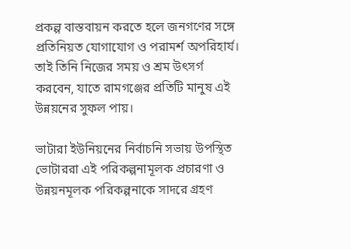প্রকল্প বাস্তবায়ন করতে হলে জনগণের সঙ্গে প্রতিনিয়ত যোগাযোগ ও পরামর্শ অপরিহার্য। তাই তিনি নিজের সময় ও শ্রম উৎসর্গ করবেন, যাতে রামগঞ্জের প্রতিটি মানুষ এই উন্নয়নের সুফল পায়।

ভাটারা ইউনিয়নের নির্বাচনি সভায় উপস্থিত ভোটাররা এই পরিকল্পনামূলক প্রচারণা ও উন্নয়নমূলক পরিকল্পনাকে সাদরে গ্রহণ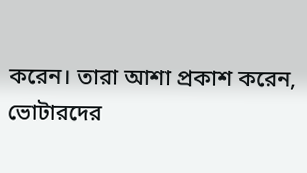করেন। তারা আশা প্রকাশ করেন, ভোটারদের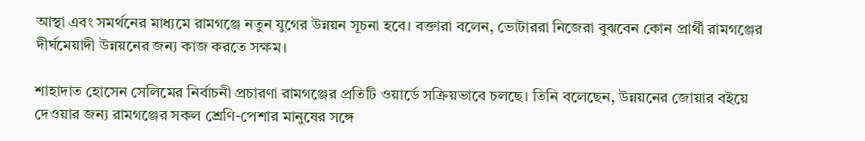আস্থা এবং সমর্থনের মাধ্যমে রামগঞ্জে নতুন যুগের উন্নয়ন সূচনা হবে। বক্তারা বলেন, ভোটাররা নিজেরা বুঝবেন কোন প্রার্থী রামগঞ্জের দীর্ঘমেয়াদী উন্নয়নের জন্য কাজ করতে সক্ষম।

শাহাদাত হোসেন সেলিমের নির্বাচনী প্রচারণা রামগঞ্জের প্রতিটি ওয়ার্ডে সক্রিয়ভাবে চলছে। তিনি বলেছেন, উন্নয়নের জোয়ার বইয়ে দেওয়ার জন্য রামগঞ্জের সকল শ্রেণি-পেশার মানুষের সঙ্গে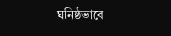ঘনিষ্ঠভাবে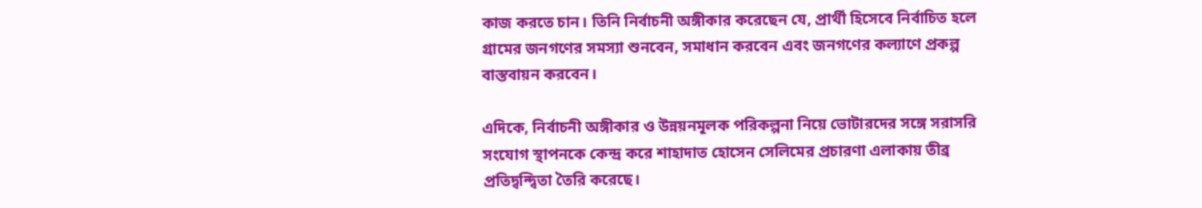কাজ করতে চান। তিনি নির্বাচনী অঙ্গীকার করেছেন যে, প্রার্থী হিসেবে নির্বাচিত হলে গ্রামের জনগণের সমস্যা শুনবেন, সমাধান করবেন এবং জনগণের কল্যাণে প্রকল্প বাস্তবায়ন করবেন।

এদিকে, নির্বাচনী অঙ্গীকার ও উন্নয়নমূলক পরিকল্পনা নিয়ে ভোটারদের সঙ্গে সরাসরি সংযোগ স্থাপনকে কেন্দ্র করে শাহাদাত হোসেন সেলিমের প্রচারণা এলাকায় তীব্র প্রতিদ্বন্দ্বিতা তৈরি করেছে।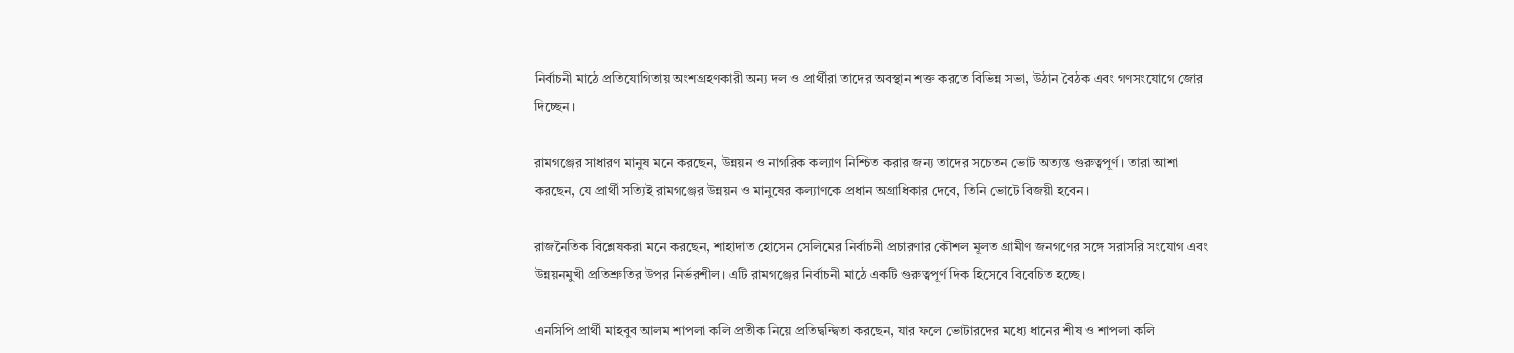নির্বাচনী মাঠে প্রতিযোগিতায় অংশগ্রহণকারী অন্য দল ও প্রার্থীরা তাদের অবস্থান শক্ত করতে বিভিন্ন সভা, উঠান বৈঠক এবং গণসংযোগে জোর দিচ্ছেন।

রামগঞ্জের সাধারণ মানুষ মনে করছেন, উন্নয়ন ও নাগরিক কল্যাণ নিশ্চিত করার জন্য তাদের সচেতন ভোট অত্যন্ত গুরুত্বপূর্ণ। তারা আশা করছেন, যে প্রার্থী সত্যিই রামগঞ্জের উন্নয়ন ও মানুষের কল্যাণকে প্রধান অগ্রাধিকার দেবে, তিনি ভোটে বিজয়ী হবেন।

রাজনৈতিক বিশ্লেষকরা মনে করছেন, শাহাদাত হোসেন সেলিমের নির্বাচনী প্রচারণার কৌশল মূলত গ্রামীণ জনগণের সঙ্গে সরাসরি সংযোগ এবং উন্নয়নমুখী প্রতিশ্রুতির উপর নির্ভরশীল। এটি রামগঞ্জের নির্বাচনী মাঠে একটি গুরুত্বপূর্ণ দিক হিসেবে বিবেচিত হচ্ছে।

এনসিপি প্রার্থী মাহবুব আলম শাপলা কলি প্রতীক নিয়ে প্রতিদ্বন্দ্বিতা করছেন, যার ফলে ভোটারদের মধ্যে ধানের শীষ ও শাপলা কলি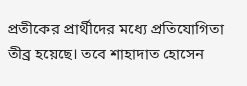প্রতীকের প্রার্থীদের মধ্যে প্রতিযোগিতা তীব্র হয়েছে। তবে শাহাদাত হোসেন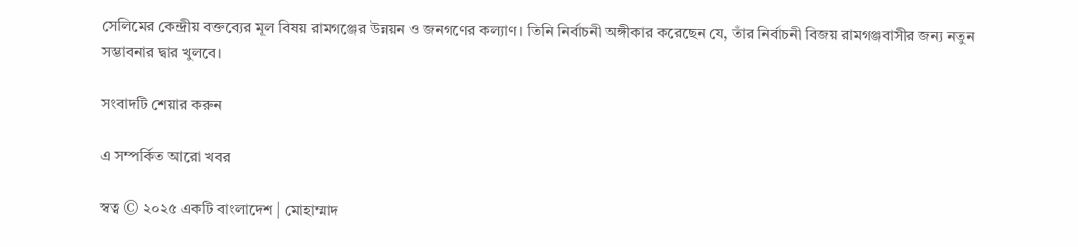সেলিমের কেন্দ্রীয় বক্তব্যের মূল বিষয় রামগঞ্জের উন্নয়ন ও জনগণের কল্যাণ। তিনি নির্বাচনী অঙ্গীকার করেছেন যে, তাঁর নির্বাচনী বিজয় রামগঞ্জবাসীর জন্য নতুন সম্ভাবনার দ্বার খুলবে।

সংবাদটি শেয়ার করুন

এ সম্পর্কিত আরো খবর

স্বত্ব © ২০২৫ একটি বাংলাদেশ | মোহাম্মাদ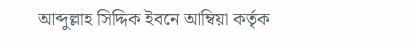আব্দুল্লাহ সিদ্দিক ইবনে আম্বিয়া কর্তৃক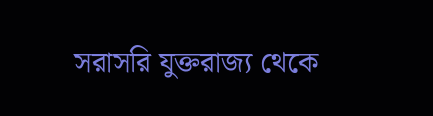সরাসরি যুক্তরাজ্য থেকে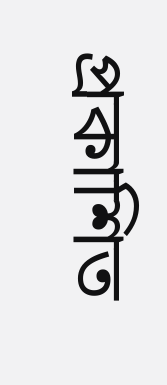প্রকাশিত